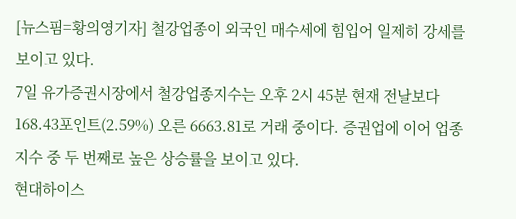[뉴스핌=황의영기자] 철강업종이 외국인 매수세에 힘입어 일제히 강세를 보이고 있다.
7일 유가증권시장에서 철강업종지수는 오후 2시 45분 현재 전날보다 168.43포인트(2.59%) 오른 6663.81로 거래 중이다. 증권업에 이어 업종지수 중 두 번째로 높은 상승률을 보이고 있다.
현대하이스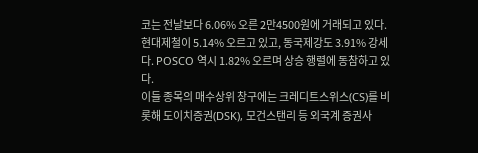코는 전날보다 6.06% 오른 2만4500원에 거래되고 있다. 현대제철이 5.14% 오르고 있고, 동국제강도 3.91% 강세다. POSCO 역시 1.82% 오르며 상승 행렬에 동참하고 있다.
이들 종목의 매수상위 창구에는 크레디트스위스(CS)를 비롯해 도이치증권(DSK), 모건스탠리 등 외국계 증권사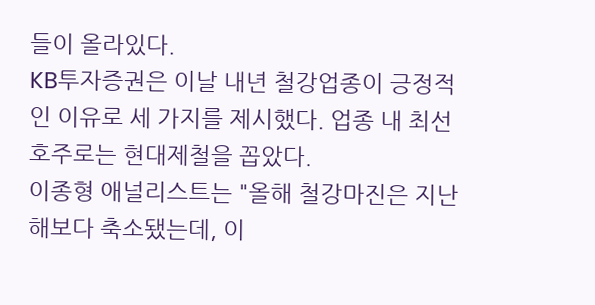들이 올라있다.
KB투자증권은 이날 내년 철강업종이 긍정적인 이유로 세 가지를 제시했다. 업종 내 최선호주로는 현대제철을 꼽았다.
이종형 애널리스트는 "올해 철강마진은 지난해보다 축소됐는데, 이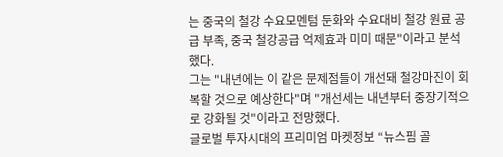는 중국의 철강 수요모멘텀 둔화와 수요대비 철강 원료 공급 부족, 중국 철강공급 억제효과 미미 때문"이라고 분석했다.
그는 "내년에는 이 같은 문제점들이 개선돼 철강마진이 회복할 것으로 예상한다"며 "개선세는 내년부터 중장기적으로 강화될 것"이라고 전망했다.
글로벌 투자시대의 프리미엄 마켓정보 “뉴스핌 골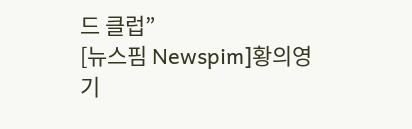드 클럽”
[뉴스핌 Newspim]황의영 기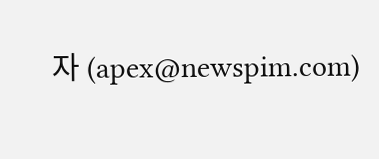자 (apex@newspim.com)